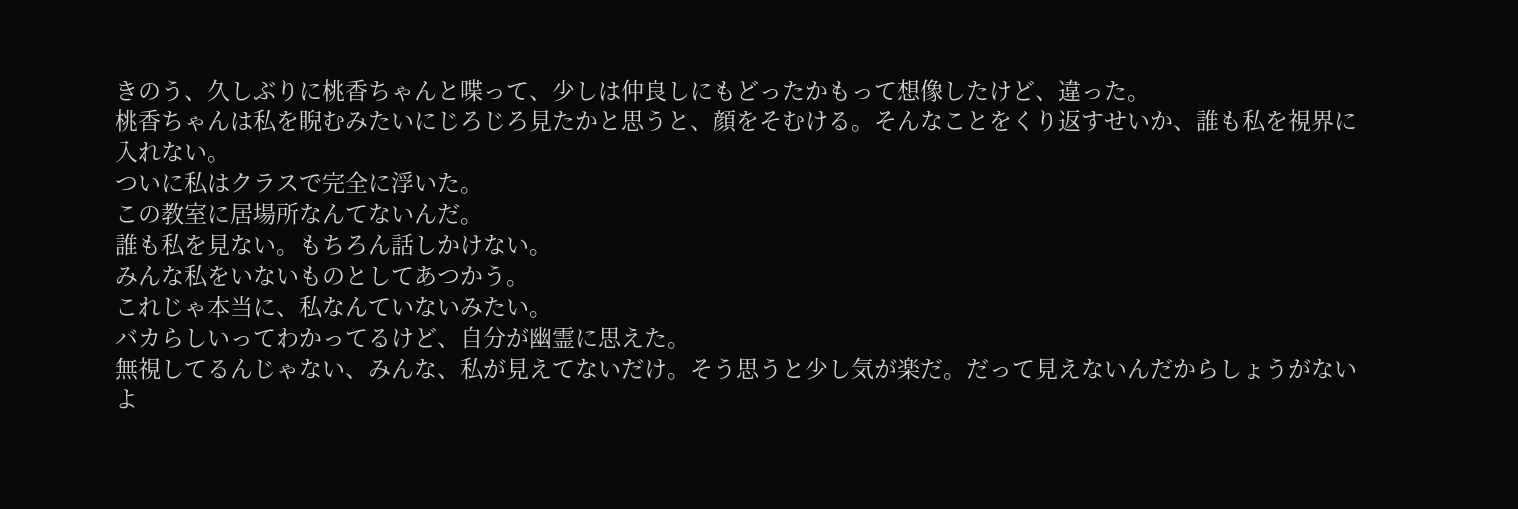きのう、久しぶりに桃香ちゃんと喋って、少しは仲良しにもどったかもって想像したけど、違った。
桃香ちゃんは私を睨むみたいにじろじろ見たかと思うと、顔をそむける。そんなことをくり返すせいか、誰も私を視界に入れない。
ついに私はクラスで完全に浮いた。
この教室に居場所なんてないんだ。
誰も私を見ない。もちろん話しかけない。
みんな私をいないものとしてあつかう。
これじゃ本当に、私なんていないみたい。
バカらしいってわかってるけど、自分が幽霊に思えた。
無視してるんじゃない、みんな、私が見えてないだけ。そう思うと少し気が楽だ。だって見えないんだからしょうがないよ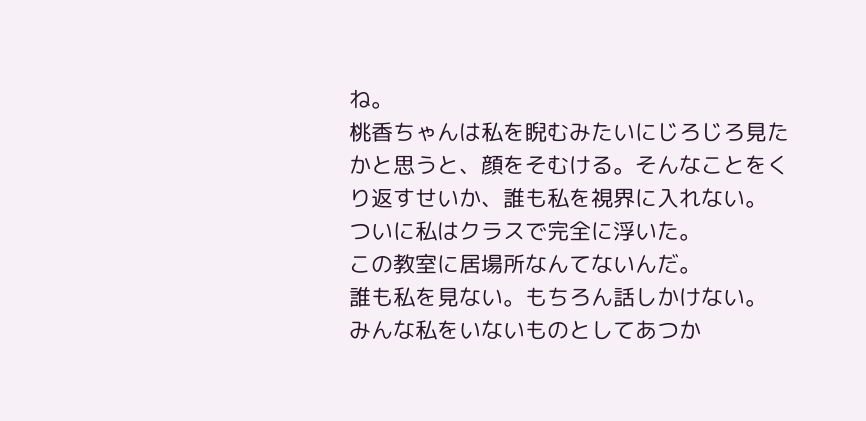ね。
桃香ちゃんは私を睨むみたいにじろじろ見たかと思うと、顔をそむける。そんなことをくり返すせいか、誰も私を視界に入れない。
ついに私はクラスで完全に浮いた。
この教室に居場所なんてないんだ。
誰も私を見ない。もちろん話しかけない。
みんな私をいないものとしてあつか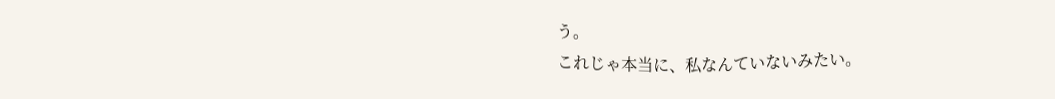う。
これじゃ本当に、私なんていないみたい。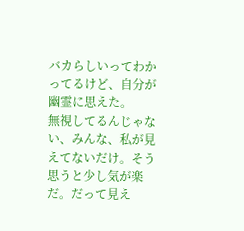バカらしいってわかってるけど、自分が幽霊に思えた。
無視してるんじゃない、みんな、私が見えてないだけ。そう思うと少し気が楽だ。だって見え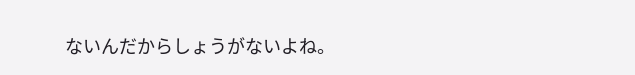ないんだからしょうがないよね。